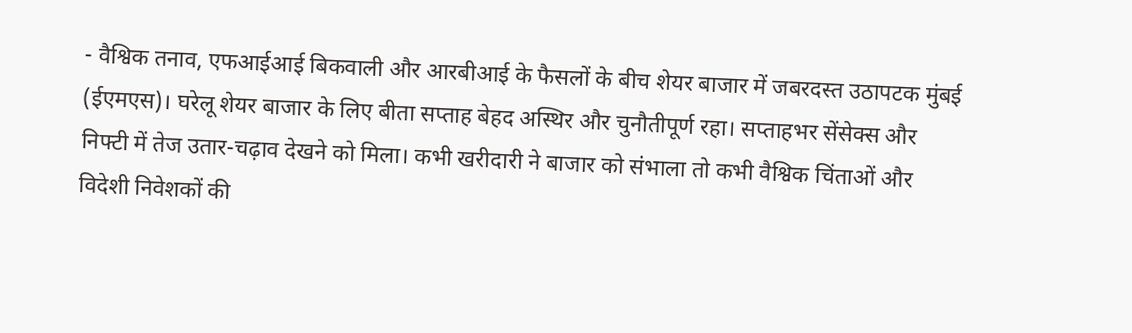- वैश्विक तनाव, एफआईआई बिकवाली और आरबीआई के फैसलों के बीच शेयर बाजार में जबरदस्त उठापटक मुंबई (ईएमएस)। घरेलू शेयर बाजार के लिए बीता सप्ताह बेहद अस्थिर और चुनौतीपूर्ण रहा। सप्ताहभर सेंसेक्स और निफ्टी में तेज उतार-चढ़ाव देखने को मिला। कभी खरीदारी ने बाजार को संभाला तो कभी वैश्विक चिंताओं और विदेशी निवेशकों की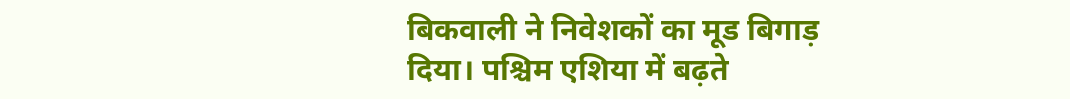बिकवाली ने निवेशकों का मूड बिगाड़ दिया। पश्चिम एशिया में बढ़ते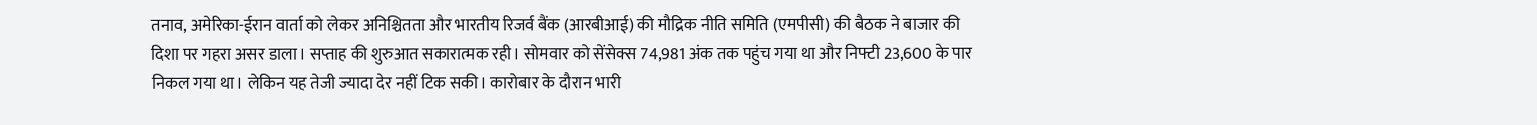तनाव, अमेरिका-ईरान वार्ता को लेकर अनिश्चितता और भारतीय रिजर्व बैंक (आरबीआई) की मौद्रिक नीति समिति (एमपीसी) की बैठक ने बाजार की दिशा पर गहरा असर डाला। सप्ताह की शुरुआत सकारात्मक रही। सोमवार को सेंसेक्स 74,981 अंक तक पहुंच गया था और निफ्टी 23,600 के पार निकल गया था। लेकिन यह तेजी ज्यादा देर नहीं टिक सकी। कारोबार के दौरान भारी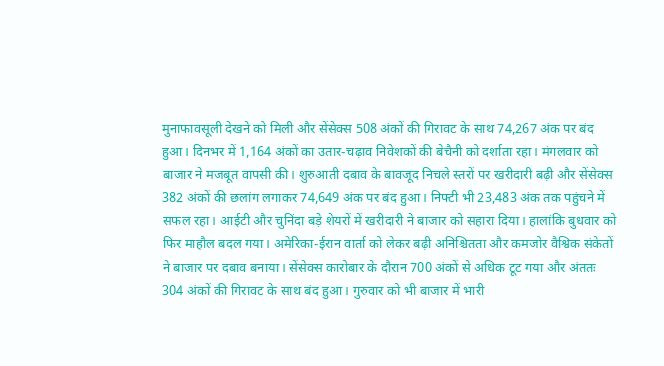मुनाफावसूली देखने को मिली और सेंसेक्स 508 अंकों की गिरावट के साथ 74,267 अंक पर बंद हुआ। दिनभर में 1,164 अंकों का उतार-चढ़ाव निवेशकों की बेचैनी को दर्शाता रहा। मंगलवार को बाजार ने मजबूत वापसी की। शुरुआती दबाव के बावजूद निचले स्तरों पर खरीदारी बढ़ी और सेंसेक्स 382 अंकों की छलांग लगाकर 74,649 अंक पर बंद हुआ। निफ्टी भी 23,483 अंक तक पहुंचने में सफल रहा। आईटी और चुनिंदा बड़े शेयरों में खरीदारी ने बाजार को सहारा दिया। हालांकि बुधवार को फिर माहौल बदल गया। अमेरिका-ईरान वार्ता को लेकर बढ़ी अनिश्चितता और कमजोर वैश्विक संकेतों ने बाजार पर दबाव बनाया। सेंसेक्स कारोबार के दौरान 700 अंकों से अधिक टूट गया और अंततः 304 अंकों की गिरावट के साथ बंद हुआ। गुरुवार को भी बाजार में भारी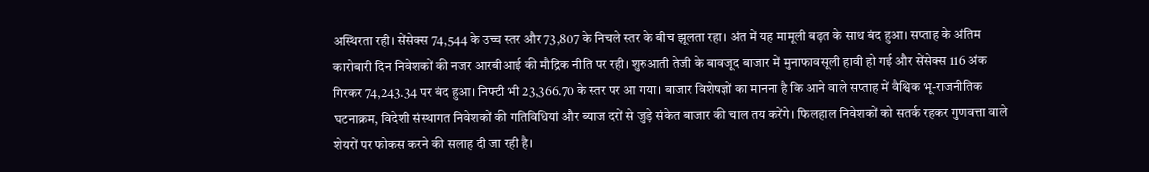अस्थिरता रही। सेंसेक्स 74,544 के उच्च स्तर और 73,807 के निचले स्तर के बीच झूलता रहा। अंत में यह मामूली बढ़त के साथ बंद हुआ। सप्ताह के अंतिम कारोबारी दिन निवेशकों की नजर आरबीआई की मौद्रिक नीति पर रही। शुरुआती तेजी के बावजूद बाजार में मुनाफावसूली हावी हो गई और सेंसेक्स 116 अंक गिरकर 74,243.34 पर बंद हुआ। निफ्टी भी 23,366.70 के स्तर पर आ गया। बाजार विशेषज्ञों का मानना है कि आने वाले सप्ताह में वैश्विक भू-राजनीतिक घटनाक्रम, विदेशी संस्थागत निवेशकों की गतिविधियां और ब्याज दरों से जुड़े संकेत बाजार की चाल तय करेंगे। फिलहाल निवेशकों को सतर्क रहकर गुणवत्ता वाले शेयरों पर फोकस करने की सलाह दी जा रही है।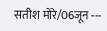सतीश मोरे/06जून ---